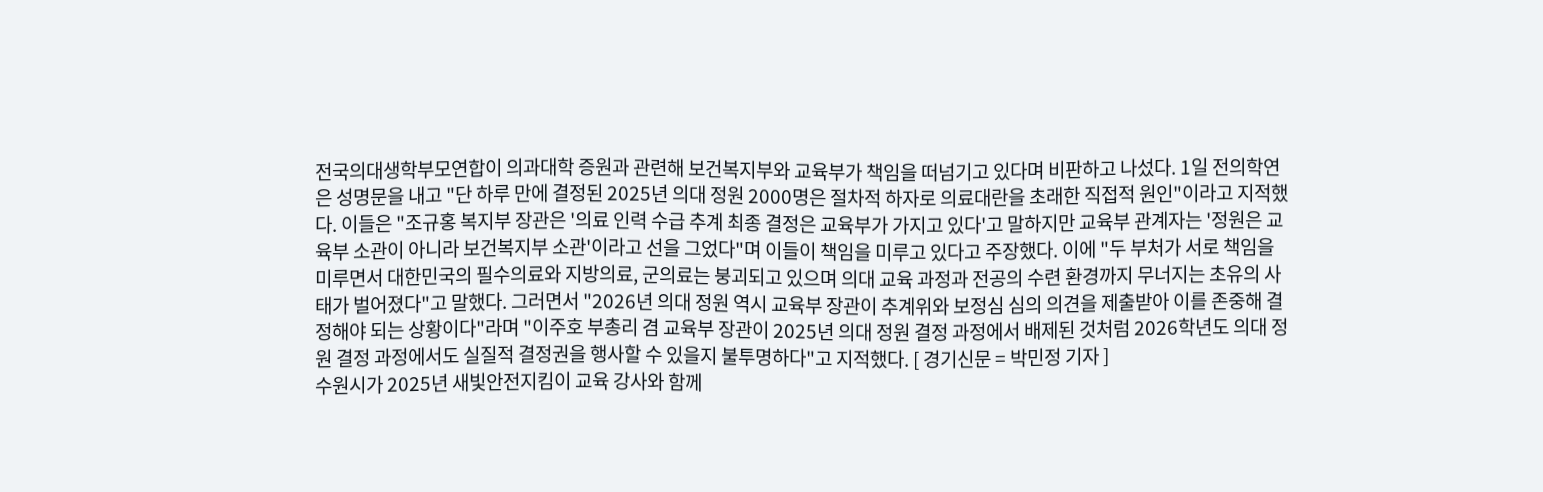전국의대생학부모연합이 의과대학 증원과 관련해 보건복지부와 교육부가 책임을 떠넘기고 있다며 비판하고 나섰다. 1일 전의학연은 성명문을 내고 "단 하루 만에 결정된 2025년 의대 정원 2000명은 절차적 하자로 의료대란을 초래한 직접적 원인"이라고 지적했다. 이들은 "조규홍 복지부 장관은 '의료 인력 수급 추계 최종 결정은 교육부가 가지고 있다'고 말하지만 교육부 관계자는 '정원은 교육부 소관이 아니라 보건복지부 소관'이라고 선을 그었다"며 이들이 책임을 미루고 있다고 주장했다. 이에 "두 부처가 서로 책임을 미루면서 대한민국의 필수의료와 지방의료, 군의료는 붕괴되고 있으며 의대 교육 과정과 전공의 수련 환경까지 무너지는 초유의 사태가 벌어졌다"고 말했다. 그러면서 "2026년 의대 정원 역시 교육부 장관이 추계위와 보정심 심의 의견을 제출받아 이를 존중해 결정해야 되는 상황이다"라며 "이주호 부총리 겸 교육부 장관이 2025년 의대 정원 결정 과정에서 배제된 것처럼 2026학년도 의대 정원 결정 과정에서도 실질적 결정권을 행사할 수 있을지 불투명하다"고 지적했다. [ 경기신문 = 박민정 기자 ]
수원시가 2025년 새빛안전지킴이 교육 강사와 함께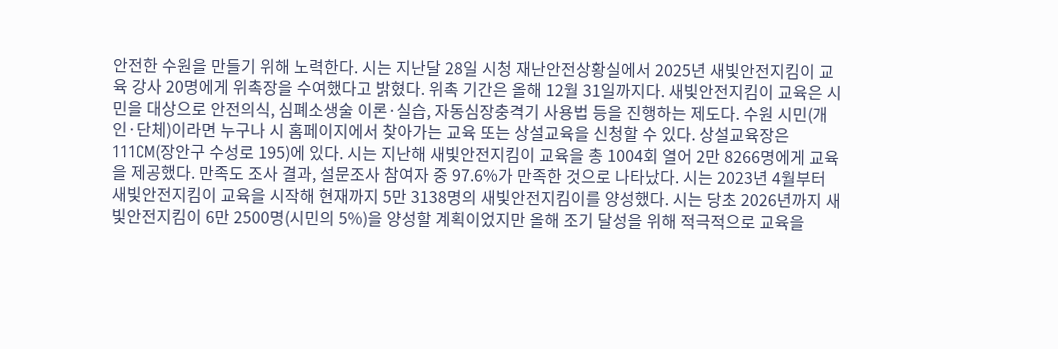안전한 수원을 만들기 위해 노력한다. 시는 지난달 28일 시청 재난안전상황실에서 2025년 새빛안전지킴이 교육 강사 20명에게 위촉장을 수여했다고 밝혔다. 위촉 기간은 올해 12월 31일까지다. 새빛안전지킴이 교육은 시민을 대상으로 안전의식, 심폐소생술 이론·실습, 자동심장충격기 사용법 등을 진행하는 제도다. 수원 시민(개인·단체)이라면 누구나 시 홈페이지에서 찾아가는 교육 또는 상설교육을 신청할 수 있다. 상설교육장은 111CM(장안구 수성로 195)에 있다. 시는 지난해 새빛안전지킴이 교육을 총 1004회 열어 2만 8266명에게 교육을 제공했다. 만족도 조사 결과, 설문조사 참여자 중 97.6%가 만족한 것으로 나타났다. 시는 2023년 4월부터 새빛안전지킴이 교육을 시작해 현재까지 5만 3138명의 새빛안전지킴이를 양성했다. 시는 당초 2026년까지 새빛안전지킴이 6만 2500명(시민의 5%)을 양성할 계획이었지만 올해 조기 달성을 위해 적극적으로 교육을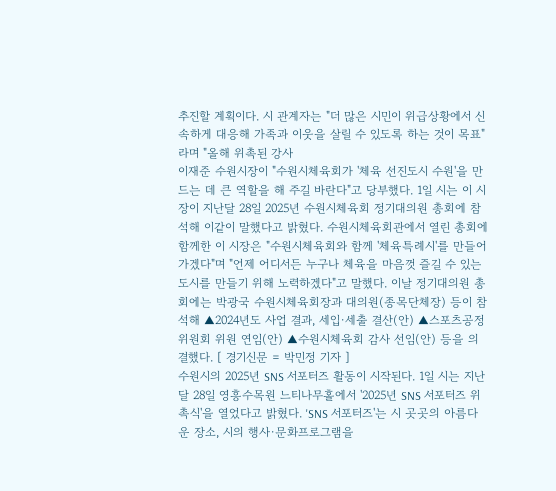추진할 계획이다. 시 관계자는 "더 많은 시민이 위급상황에서 신속하게 대응해 가족과 이웃을 살릴 수 있도록 하는 것이 목표"라며 "올해 위촉된 강사
이재준 수원시장이 "수원시체육회가 '체육 선진도시 수원'을 만드는 데 큰 역할을 해 주길 바란다"고 당부했다. 1일 시는 이 시장이 지난달 28일 2025년 수원시체육회 정기대의원 총회에 참석해 이같이 말했다고 밝혔다. 수원시체육회관에서 열린 총회에 함께한 이 시장은 "수원시체육회와 함께 '체육특례시'를 만들어 가겠다"며 "언제 어디서든 누구나 체육을 마음껏 즐길 수 있는 도시를 만들기 위해 노력하겠다"고 말했다. 이날 정기대의원 총회에는 박광국 수원시체육회장과 대의원(종목단체장) 등이 참석해 ▲2024년도 사업 결과, 세입·세출 결산(안) ▲스포츠공정위원회 위원 연임(안) ▲수원시체육회 감사 선임(안) 등을 의결했다. [ 경기신문 = 박민정 기자 ]
수원시의 2025년 SNS 서포터즈 활동이 시작된다. 1일 시는 지난달 28일 영흥수목원 느티나무홀에서 '2025년 SNS 서포터즈 위촉식'을 열었다고 밝혔다. 'SNS 서포터즈'는 시 곳곳의 아름다운 장소, 시의 행사·문화프로그램을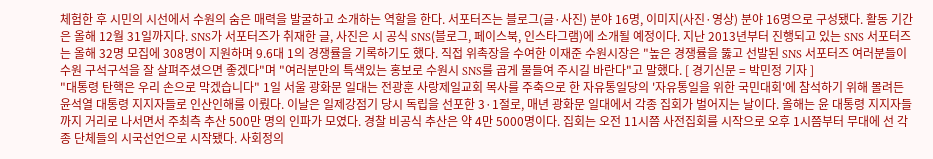체험한 후 시민의 시선에서 수원의 숨은 매력을 발굴하고 소개하는 역할을 한다. 서포터즈는 블로그(글·사진) 분야 16명, 이미지(사진·영상) 분야 16명으로 구성됐다. 활동 기간은 올해 12월 31일까지다. SNS가 서포터즈가 취재한 글, 사진은 시 공식 SNS(블로그, 페이스북, 인스타그램)에 소개될 예정이다. 지난 2013년부터 진행되고 있는 SNS 서포터즈는 올해 32명 모집에 308명이 지원하며 9.6대 1의 경쟁률을 기록하기도 했다. 직접 위촉장을 수여한 이재준 수원시장은 "높은 경쟁률을 뚫고 선발된 SNS 서포터즈 여러분들이 수원 구석구석을 잘 살펴주셨으면 좋겠다"며 "여러분만의 특색있는 홍보로 수원시 SNS를 곱게 물들여 주시길 바란다"고 말했다. [ 경기신문 = 박민정 기자 ]
"대통령 탄핵은 우리 손으로 막겠습니다" 1일 서울 광화문 일대는 전광훈 사랑제일교회 목사를 주축으로 한 자유통일당의 '자유통일을 위한 국민대회'에 참석하기 위해 몰려든 윤석열 대통령 지지자들로 인산인해를 이뤘다. 이날은 일제강점기 당시 독립을 선포한 3·1절로, 매년 광화문 일대에서 각종 집회가 벌어지는 날이다. 올해는 윤 대통령 지지자들까지 거리로 나서면서 주최측 추산 500만 명의 인파가 모였다. 경찰 비공식 추산은 약 4만 5000명이다. 집회는 오전 11시쯤 사전집회를 시작으로 오후 1시쯤부터 무대에 선 각종 단체들의 시국선언으로 시작됐다. 사회정의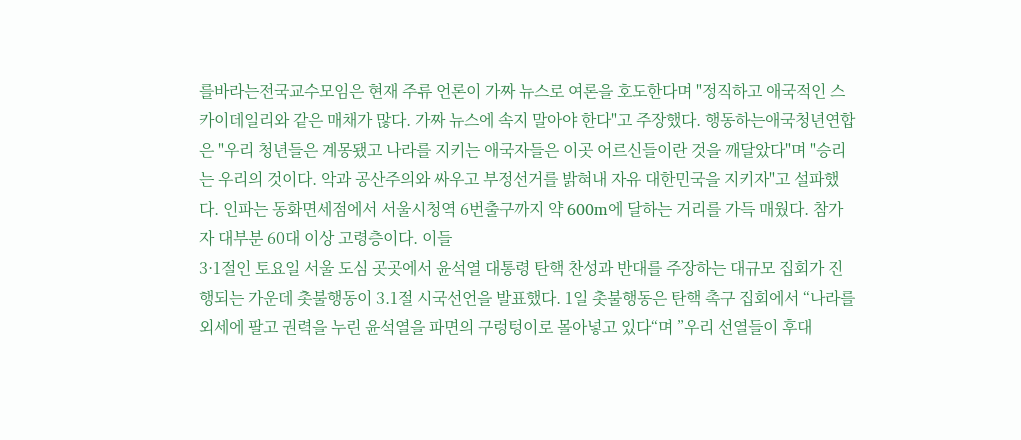를바라는전국교수모임은 현재 주류 언론이 가짜 뉴스로 여론을 호도한다며 "정직하고 애국적인 스카이데일리와 같은 매채가 많다. 가짜 뉴스에 속지 말아야 한다"고 주장했다. 행동하는애국청년연합은 "우리 청년들은 계몽됐고 나라를 지키는 애국자들은 이곳 어르신들이란 것을 깨달았다"며 "승리는 우리의 것이다. 악과 공산주의와 싸우고 부정선거를 밝혀내 자유 대한민국을 지키자"고 설파했다. 인파는 동화면세점에서 서울시청역 6번출구까지 약 600m에 달하는 거리를 가득 매웠다. 참가자 대부분 60대 이상 고령층이다. 이들
3·1절인 토요일 서울 도심 곳곳에서 윤석열 대통령 탄핵 찬성과 반대를 주장하는 대규모 집회가 진행되는 가운데 촛불행동이 3.1절 시국선언을 발표했다. 1일 촛불행동은 탄핵 촉구 집회에서 “나라를 외세에 팔고 권력을 누린 윤석열을 파면의 구렁텅이로 몰아넣고 있다“며 ”우리 선열들이 후대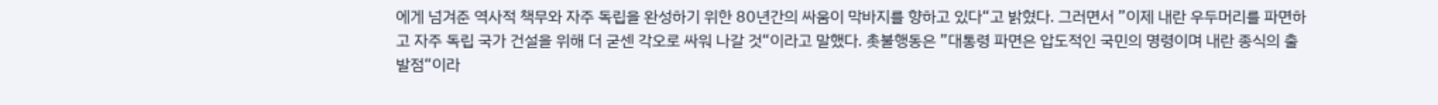에게 넘겨준 역사적 책무와 자주 독립을 완성하기 위한 80년간의 싸움이 막바지를 향하고 있다“고 밝혔다. 그러면서 ”이제 내란 우두머리를 파면하고 자주 독립 국가 건설을 위해 더 굳센 각오로 싸워 나갈 것“이라고 말했다. 촛불행동은 ”대통령 파면은 압도적인 국민의 명령이며 내란 종식의 출발점“이라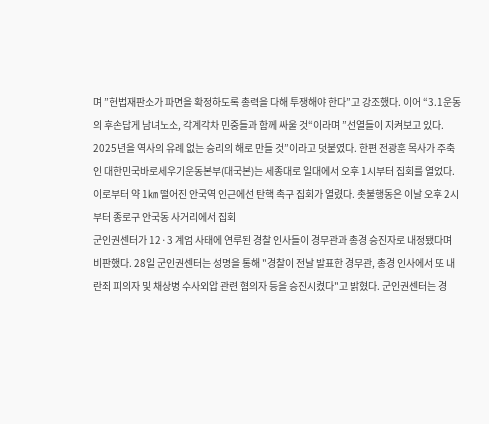며 ”헌법재판소가 파면을 확정하도록 총력을 다해 투쟁해야 한다”고 강조했다. 이어 “3.1운동의 후손답게 남녀노소, 각계각차 민중들과 함께 싸울 것“이라며 ”선열들이 지켜보고 있다. 2025년을 역사의 유례 없는 승리의 해로 만들 것”이라고 덧붙였다. 한편 전광훈 목사가 주축인 대한민국바로세우기운동본부(대국본)는 세종대로 일대에서 오후 1시부터 집회를 열었다. 이로부터 약 1㎞ 떨어진 안국역 인근에선 탄핵 촉구 집회가 열렸다. 촛불행동은 이날 오후 2시부터 종로구 안국동 사거리에서 집회
군인권센터가 12·3 계엄 사태에 연루된 경찰 인사들이 경무관과 총경 승진자로 내정됐다며 비판했다. 28일 군인권센터는 성명을 통해 "경찰이 전날 발표한 경무관, 총경 인사에서 또 내란죄 피의자 및 채상병 수사외압 관련 혐의자 등을 승진시켰다"고 밝혔다. 군인권센터는 경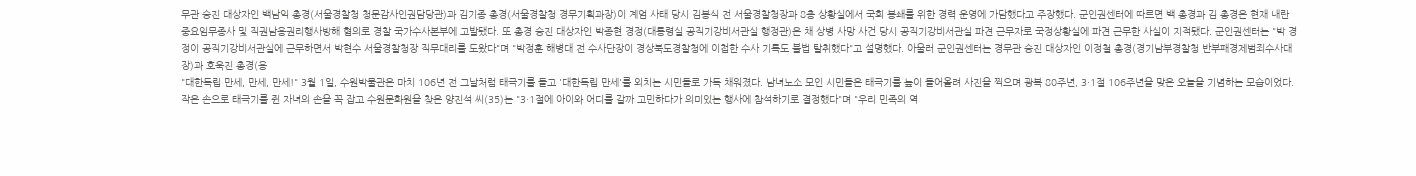무관 승진 대상자인 백남익 총경(서울경찰청 청문감사인권담당관)과 김기종 총경(서울경찰청 경무기획과장)이 계엄 사태 당시 김봉식 전 서울경찰청장과 8층 상황실에서 국회 봉쇄를 위한 경력 운영에 가담했다고 주장했다. 군인권센터에 따르면 백 총경과 김 총경은 현재 내란중요임무종사 및 직권남용권리행사방해 혐의로 경찰 국가수사본부에 고발됐다. 또 총경 승진 대상자인 박종현 경정(대통령실 공직기강비서관실 행정관)은 채 상병 사망 사건 당시 공직기강비서관실 파견 근무자로 국정상황실에 파견 근무한 사실이 지적됐다. 군인권센터는 "박 경정이 공직기강비서관실에 근무하면서 박현수 서울경찰청장 직무대리를 도왔다"며 "박정훈 해병대 전 수사단장이 경상북도경찰청에 이첩한 수사 기록도 불법 탈취했다"고 설명했다. 아울러 군인권센터는 경무관 승진 대상자인 이정철 총경(경기남부경찰청 반부패경제범죄수사대장)과 호욱진 총경(용
"대한독립 만세, 만세, 만세!" 3월 1일, 수원박물관은 마치 106년 전 그날처럼 태극기를 들고 '대한독립 만세'를 외치는 시민들로 가득 채워졌다. 남녀노소 모인 시민들은 태극기를 높이 들어올려 사진을 찍으며 광복 80주년, 3·1절 106주년을 맞은 오늘을 기념하는 모습이었다. 작은 손으로 태극기를 쥔 자녀의 손을 꼭 잡고 수원문화원을 찾은 양진석 씨(35)는 "3·1절에 아이와 어디를 갈까 고민하다가 의미있는 행사에 참석하기로 결정했다"며 "우리 민족의 역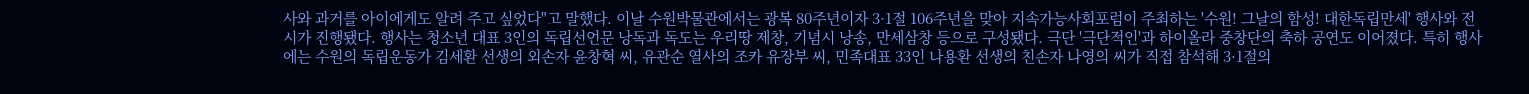사와 과거를 아이에게도 알려 주고 싶었다"고 말했다. 이날 수원박물관에서는 광복 80주년이자 3·1절 106주년을 맞아 지속가능사회포럼이 주최하는 '수원! 그날의 함성! 대한독립만세' 행사와 전시가 진행됐다. 행사는 청소년 대표 3인의 독립선언문 낭독과 독도는 우리땅 제창, 기념시 낭송, 만세삼창 등으로 구성됐다. 극단 '극단적인'과 하이올라 중창단의 축하 공연도 이어졌다. 특히 행사에는 수원의 독립운동가 김세환 선생의 외손자 윤창혁 씨, 유관순 열사의 조카 유장부 씨, 민족대표 33인 나용환 선생의 친손자 나영의 씨가 직접 참석해 3·1절의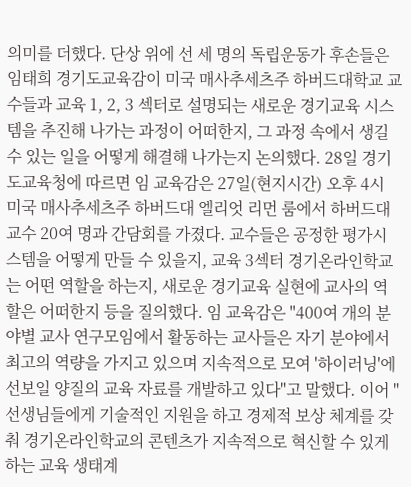의미를 더했다. 단상 위에 선 세 명의 독립운동가 후손들은
임태희 경기도교육감이 미국 매사추세츠주 하버드대학교 교수들과 교육 1, 2, 3 섹터로 설명되는 새로운 경기교육 시스템을 추진해 나가는 과정이 어떠한지, 그 과정 속에서 생길 수 있는 일을 어떻게 해결해 나가는지 논의했다. 28일 경기도교육청에 따르면 임 교육감은 27일(현지시간) 오후 4시 미국 매사추세츠주 하버드대 엘리엇 리먼 룸에서 하버드대 교수 20여 명과 간담회를 가졌다. 교수들은 공정한 평가시스템을 어떻게 만들 수 있을지, 교육 3섹터 경기온라인학교는 어떤 역할을 하는지, 새로운 경기교육 실현에 교사의 역할은 어떠한지 등을 질의했다. 임 교육감은 "400여 개의 분야별 교사 연구모임에서 활동하는 교사들은 자기 분야에서 최고의 역량을 가지고 있으며 지속적으로 모여 '하이러닝'에 선보일 양질의 교육 자료를 개발하고 있다"고 말했다. 이어 "선생님들에게 기술적인 지원을 하고 경제적 보상 체계를 갖춰 경기온라인학교의 콘텐츠가 지속적으로 혁신할 수 있게 하는 교육 생태계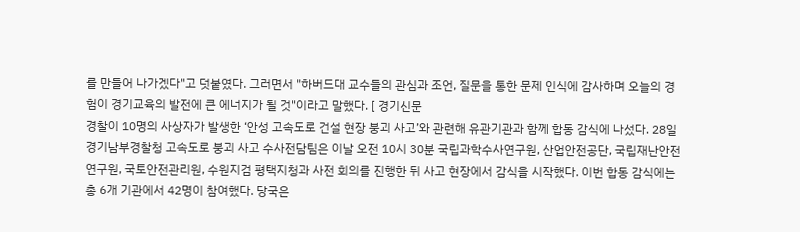를 만들어 나가겠다"고 덧붙였다. 그러면서 "하버드대 교수들의 관심과 조언, 질문을 통한 문제 인식에 감사하며 오늘의 경험이 경기교육의 발전에 큰 에너지가 될 것"이라고 말했다. [ 경기신문
경찰이 10명의 사상자가 발생한 ‘안성 고속도로 건설 현장 붕괴 사고’와 관련해 유관기관과 함께 합동 감식에 나섰다. 28일 경기남부경찰청 고속도로 붕괴 사고 수사전담팀은 이날 오전 10시 30분 국립과학수사연구원, 산업안전공단, 국립재난안전연구원, 국토안전관리원, 수원지검 평택지청과 사전 회의를 진행한 뒤 사고 현장에서 감식을 시작했다. 이번 합동 감식에는 총 6개 기관에서 42명이 참여했다. 당국은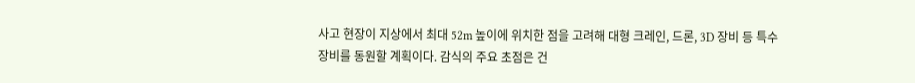사고 현장이 지상에서 최대 52m 높이에 위치한 점을 고려해 대형 크레인, 드론, 3D 장비 등 특수 장비를 동원할 계획이다. 감식의 주요 초점은 건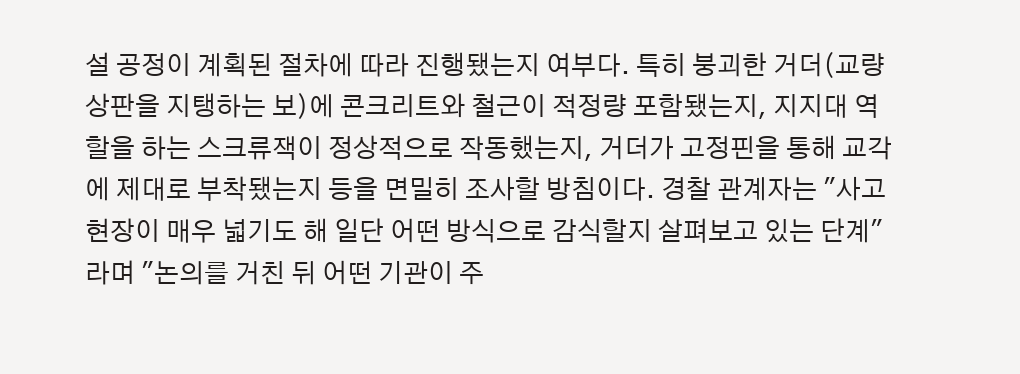설 공정이 계획된 절차에 따라 진행됐는지 여부다. 특히 붕괴한 거더(교량 상판을 지탱하는 보)에 콘크리트와 철근이 적정량 포함됐는지, 지지대 역할을 하는 스크류잭이 정상적으로 작동했는지, 거더가 고정핀을 통해 교각에 제대로 부착됐는지 등을 면밀히 조사할 방침이다. 경찰 관계자는 "사고 현장이 매우 넓기도 해 일단 어떤 방식으로 감식할지 살펴보고 있는 단계"라며 "논의를 거친 뒤 어떤 기관이 주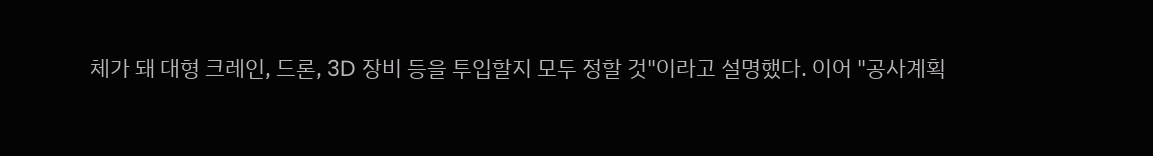체가 돼 대형 크레인, 드론, 3D 장비 등을 투입할지 모두 정할 것"이라고 설명했다. 이어 "공사계획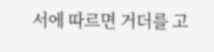서에 따르면 거더를 고